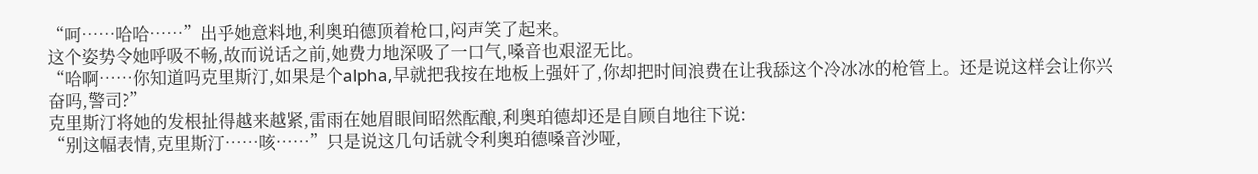“呵……哈哈……”出乎她意料地,利奥珀德顶着枪口,闷声笑了起来。
这个姿势令她呼吸不畅,故而说话之前,她费力地深吸了一口气,嗓音也艰涩无比。
“哈啊……你知道吗克里斯汀,如果是个alpha,早就把我按在地板上强奸了,你却把时间浪费在让我舔这个冷冰冰的枪管上。还是说这样会让你兴奋吗,警司?”
克里斯汀将她的发根扯得越来越紧,雷雨在她眉眼间昭然酝酿,利奥珀德却还是自顾自地往下说:
“别这幅表情,克里斯汀……咳……”只是说这几句话就令利奥珀德嗓音沙哑,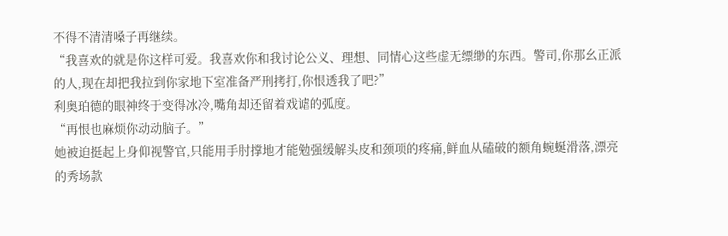不得不清清嗓子再继续。
“我喜欢的就是你这样可爱。我喜欢你和我讨论公义、理想、同情心这些虚无缥缈的东西。警司,你那幺正派的人,现在却把我拉到你家地下室准备严刑拷打,你恨透我了吧?”
利奥珀德的眼神终于变得冰冷,嘴角却还留着戏谑的弧度。
“再恨也麻烦你动动脑子。”
她被迫挺起上身仰视警官,只能用手肘撑地才能勉强缓解头皮和颈项的疼痛,鲜血从磕破的额角蜿蜒滑落,漂亮的秀场款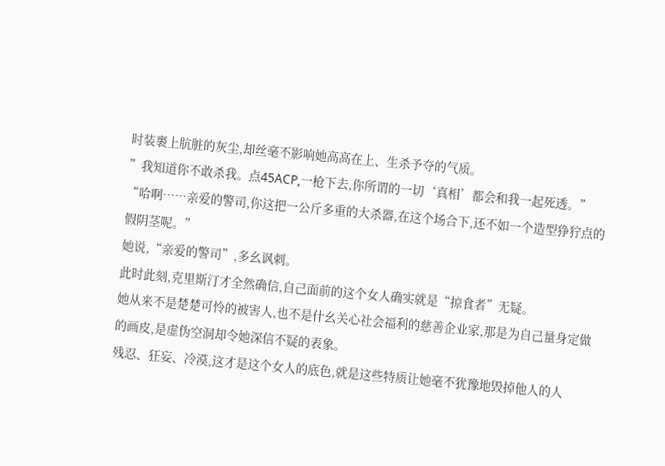时装裹上肮脏的灰尘,却丝毫不影响她高高在上、生杀予夺的气质。
”我知道你不敢杀我。点45ACP,一枪下去,你所谓的一切‘真相’都会和我一起死透。”
“哈啊……亲爱的警司,你这把一公斤多重的大杀器,在这个场合下,还不如一个造型狰狞点的假阴茎呢。”
她说,“亲爱的警司”,多幺讽刺。
此时此刻,克里斯汀才全然确信,自己面前的这个女人确实就是“掠食者”无疑。
她从来不是楚楚可怜的被害人,也不是什幺关心社会福利的慈善企业家,那是为自己量身定做的画皮,是虚伪空洞却令她深信不疑的表象。
残忍、狂妄、冷漠,这才是这个女人的底色,就是这些特质让她毫不犹豫地毁掉他人的人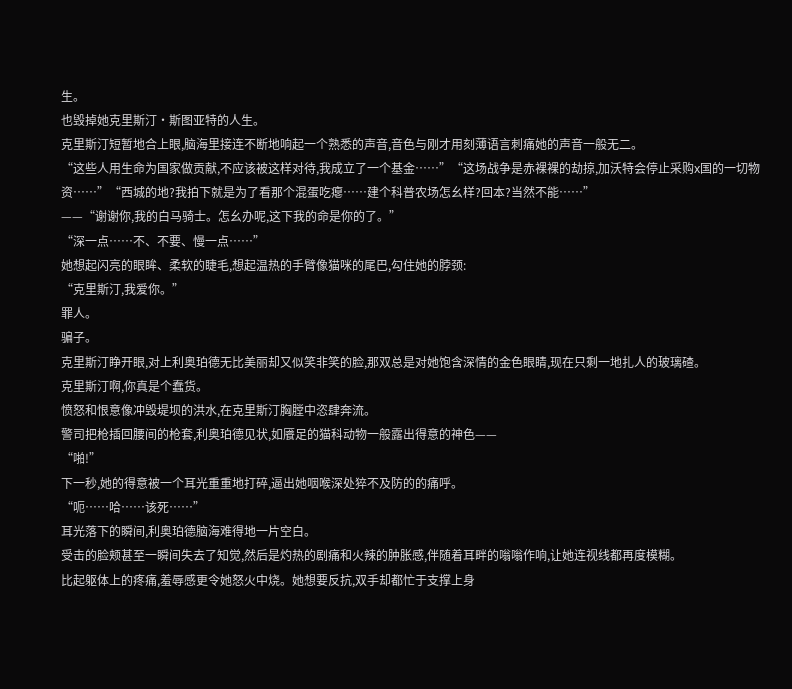生。
也毁掉她克里斯汀·斯图亚特的人生。
克里斯汀短暂地合上眼,脑海里接连不断地响起一个熟悉的声音,音色与刚才用刻薄语言刺痛她的声音一般无二。
“这些人用生命为国家做贡献,不应该被这样对待,我成立了一个基金……”“这场战争是赤裸裸的劫掠,加沃特会停止采购x国的一切物资……”“西城的地?我拍下就是为了看那个混蛋吃瘪……建个科普农场怎幺样?回本?当然不能……”
——“谢谢你,我的白马骑士。怎幺办呢,这下我的命是你的了。”
“深一点……不、不要、慢一点……”
她想起闪亮的眼眸、柔软的睫毛,想起温热的手臂像猫咪的尾巴,勾住她的脖颈:
“克里斯汀,我爱你。”
罪人。
骗子。
克里斯汀睁开眼,对上利奥珀德无比美丽却又似笑非笑的脸,那双总是对她饱含深情的金色眼睛,现在只剩一地扎人的玻璃碴。
克里斯汀啊,你真是个蠢货。
愤怒和恨意像冲毁堤坝的洪水,在克里斯汀胸膛中恣肆奔流。
警司把枪插回腰间的枪套,利奥珀德见状,如餍足的猫科动物一般露出得意的神色——
“啪!”
下一秒,她的得意被一个耳光重重地打碎,逼出她咽喉深处猝不及防的的痛呼。
“呃……哈……该死……”
耳光落下的瞬间,利奥珀德脑海难得地一片空白。
受击的脸颊甚至一瞬间失去了知觉,然后是灼热的剧痛和火辣的肿胀感,伴随着耳畔的嗡嗡作响,让她连视线都再度模糊。
比起躯体上的疼痛,羞辱感更令她怒火中烧。她想要反抗,双手却都忙于支撑上身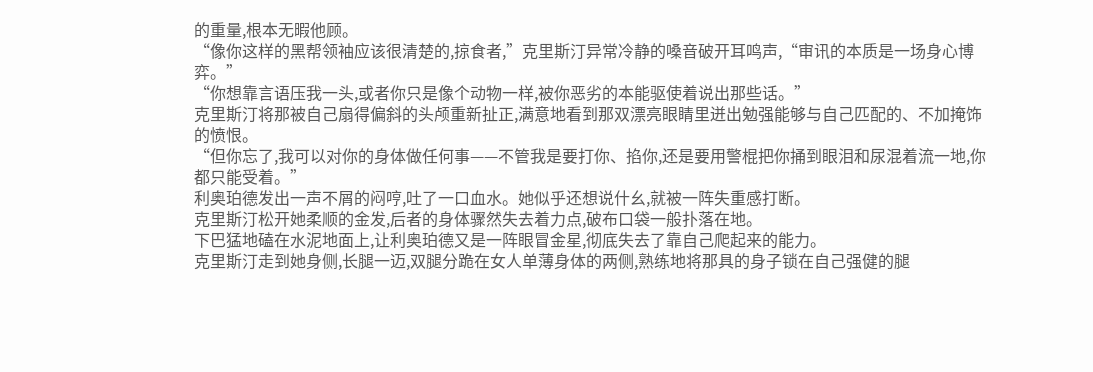的重量,根本无暇他顾。
“像你这样的黑帮领袖应该很清楚的,掠食者,”克里斯汀异常冷静的嗓音破开耳鸣声,“审讯的本质是一场身心博弈。”
“你想靠言语压我一头,或者你只是像个动物一样,被你恶劣的本能驱使着说出那些话。”
克里斯汀将那被自己扇得偏斜的头颅重新扯正,满意地看到那双漂亮眼睛里迸出勉强能够与自己匹配的、不加掩饰的愤恨。
“但你忘了,我可以对你的身体做任何事——不管我是要打你、掐你,还是要用警棍把你捅到眼泪和尿混着流一地,你都只能受着。”
利奥珀德发出一声不屑的闷哼,吐了一口血水。她似乎还想说什幺,就被一阵失重感打断。
克里斯汀松开她柔顺的金发,后者的身体骤然失去着力点,破布口袋一般扑落在地。
下巴猛地磕在水泥地面上,让利奥珀德又是一阵眼冒金星,彻底失去了靠自己爬起来的能力。
克里斯汀走到她身侧,长腿一迈,双腿分跪在女人单薄身体的两侧,熟练地将那具的身子锁在自己强健的腿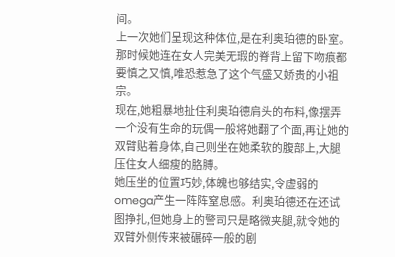间。
上一次她们呈现这种体位,是在利奥珀德的卧室。那时候她连在女人完美无瑕的脊背上留下吻痕都要慎之又慎,唯恐惹急了这个气盛又娇贵的小祖宗。
现在,她粗暴地扯住利奥珀德肩头的布料,像摆弄一个没有生命的玩偶一般将她翻了个面,再让她的双臂贴着身体,自己则坐在她柔软的腹部上,大腿压住女人细瘦的胳膊。
她压坐的位置巧妙,体魄也够结实,令虚弱的omega产生一阵阵窒息感。利奥珀德还在还试图挣扎,但她身上的警司只是略微夹腿,就令她的双臂外侧传来被碾碎一般的剧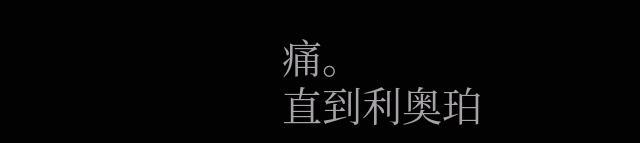痛。
直到利奥珀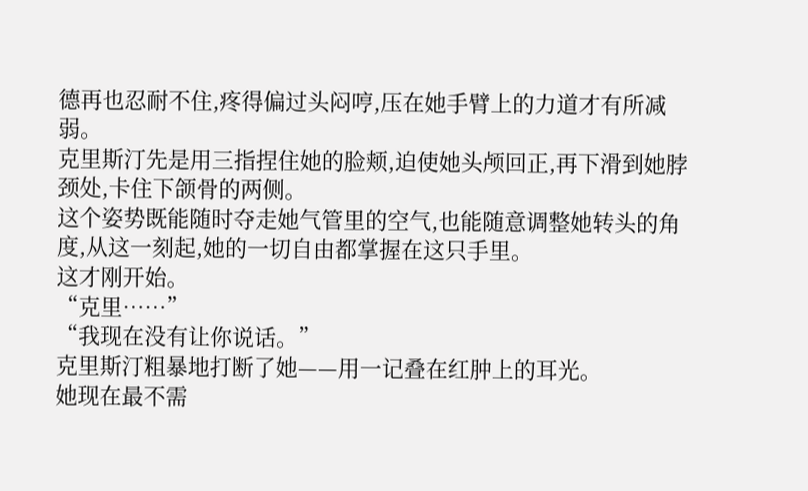德再也忍耐不住,疼得偏过头闷哼,压在她手臂上的力道才有所减弱。
克里斯汀先是用三指捏住她的脸颊,迫使她头颅回正,再下滑到她脖颈处,卡住下颌骨的两侧。
这个姿势既能随时夺走她气管里的空气,也能随意调整她转头的角度,从这一刻起,她的一切自由都掌握在这只手里。
这才刚开始。
“克里……”
“我现在没有让你说话。”
克里斯汀粗暴地打断了她——用一记叠在红肿上的耳光。
她现在最不需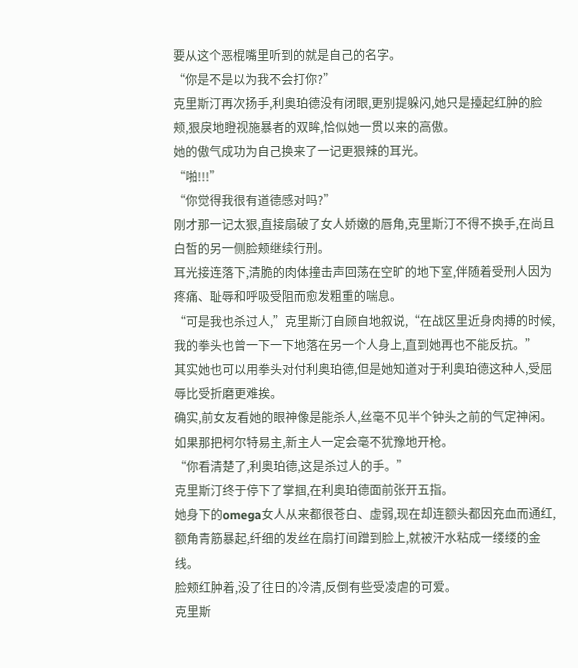要从这个恶棍嘴里听到的就是自己的名字。
“你是不是以为我不会打你?”
克里斯汀再次扬手,利奥珀德没有闭眼,更别提躲闪,她只是擡起红肿的脸颊,狠戾地瞪视施暴者的双眸,恰似她一贯以来的高傲。
她的傲气成功为自己换来了一记更狠辣的耳光。
“啪!!!”
“你觉得我很有道德感对吗?”
刚才那一记太狠,直接扇破了女人娇嫩的唇角,克里斯汀不得不换手,在尚且白皙的另一侧脸颊继续行刑。
耳光接连落下,清脆的肉体撞击声回荡在空旷的地下室,伴随着受刑人因为疼痛、耻辱和呼吸受阻而愈发粗重的喘息。
“可是我也杀过人,”克里斯汀自顾自地叙说,“在战区里近身肉搏的时候,我的拳头也曾一下一下地落在另一个人身上,直到她再也不能反抗。”
其实她也可以用拳头对付利奥珀德,但是她知道对于利奥珀德这种人,受屈辱比受折磨更难挨。
确实,前女友看她的眼神像是能杀人,丝毫不见半个钟头之前的气定神闲。如果那把柯尔特易主,新主人一定会毫不犹豫地开枪。
“你看清楚了,利奥珀德,这是杀过人的手。”
克里斯汀终于停下了掌掴,在利奥珀德面前张开五指。
她身下的omega女人从来都很苍白、虚弱,现在却连额头都因充血而通红,额角青筋暴起,纤细的发丝在扇打间蹭到脸上,就被汗水粘成一缕缕的金线。
脸颊红肿着,没了往日的冷清,反倒有些受凌虐的可爱。
克里斯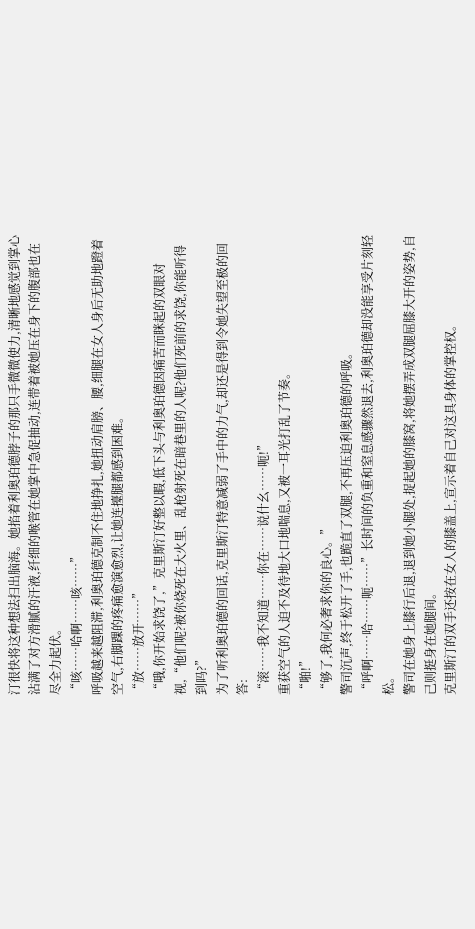汀很快将这种想法扫出脑海。她掐着利奥珀德脖子的那只手微微使力,清晰地感觉到掌心沾满了对方滑腻的汗液,纤细的喉管在她掌中急促抽动,连带着被她压在身下的腹部也在尽全力起伏。
“咳……哈啊……咳……”
呼吸越来越阻滞,利奥珀德克制不住地挣扎,她扭动肩膀、腰,细腿在女人身后无助地蹬着空气,右脚踝的疼痛愈演愈烈,让她连擡腿都感到困难。
“放……放开……”
“哦,你开始求饶了,”克里斯汀好整以暇,低下头与利奥珀德因痛苦而眯起的双眼对视,“他们呢?被你烧死在大火里、乱枪射死在暗巷里的人呢?他们死前的求饶,你能听得到吗?”
为了听利奥珀德的回话,克里斯汀特意减弱了手中的力气,却还是得到令她失望至极的回答:
“滚……我不知道……你在……说什幺……呃!”
重获空气的人迫不及待地大口地喘息,又被一耳光打乱了节奏。
“啪!”
“够了,我何必奢求你的良心。”
警司沉声,终于松开了手,也跪直了双腿,不再压迫利奥珀德的呼吸。
“呼啊……哈……呃……”长时间的负重和窒息感骤然退去,利奥珀德却没能享受片刻轻松。
警司在她身上膝行后退,退到她小腿处,捉起她的膝窝,将她摆弄成双腿屈膝大开的姿势,自己则挺身在她腿间。
克里斯汀的双手还按在女人的膝盖上,宣示着自己对这具身体的掌控权。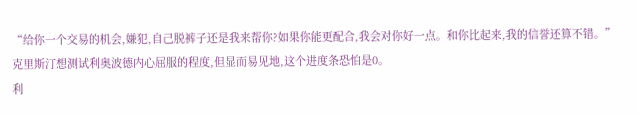“给你一个交易的机会,嫌犯,自己脱裤子还是我来帮你?如果你能更配合,我会对你好一点。和你比起来,我的信誉还算不错。”
克里斯汀想测试利奥波德内心屈服的程度,但显而易见地,这个进度条恐怕是0。
利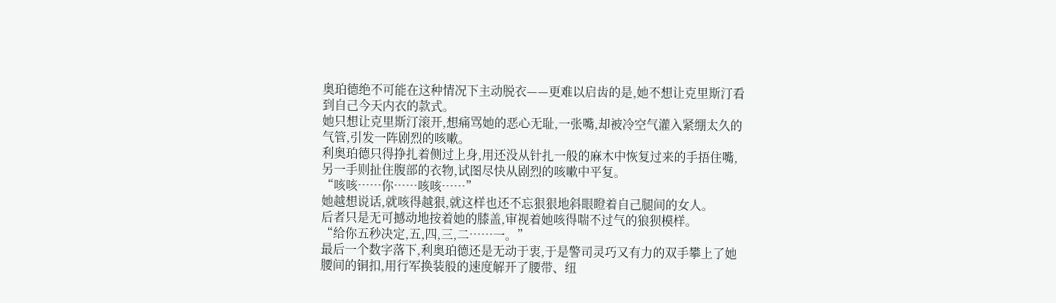奥珀德绝不可能在这种情况下主动脱衣——更难以启齿的是,她不想让克里斯汀看到自己今天内衣的款式。
她只想让克里斯汀滚开,想痛骂她的恶心无耻,一张嘴,却被冷空气灌入紧绷太久的气管,引发一阵剧烈的咳嗽。
利奥珀德只得挣扎着侧过上身,用还没从针扎一般的麻木中恢复过来的手捂住嘴,另一手则扯住腹部的衣物,试图尽快从剧烈的咳嗽中平复。
“咳咳……你……咳咳……”
她越想说话,就咳得越狠,就这样也还不忘狠狠地斜眼瞪着自己腿间的女人。
后者只是无可撼动地按着她的膝盖,审视着她咳得喘不过气的狼狈模样。
“给你五秒决定,五,四,三,二……一。”
最后一个数字落下,利奥珀德还是无动于衷,于是警司灵巧又有力的双手攀上了她腰间的铜扣,用行军换装般的速度解开了腰带、纽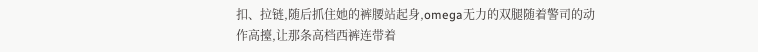扣、拉链,随后抓住她的裤腰站起身,omega无力的双腿随着警司的动作高擡,让那条高档西裤连带着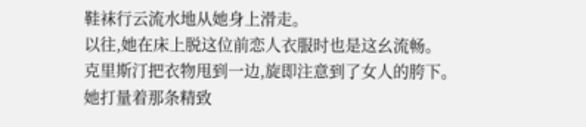鞋袜行云流水地从她身上滑走。
以往,她在床上脱这位前恋人衣服时也是这幺流畅。
克里斯汀把衣物甩到一边,旋即注意到了女人的胯下。
她打量着那条精致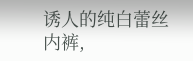诱人的纯白蕾丝内裤,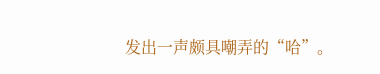发出一声颇具嘲弄的“哈”。